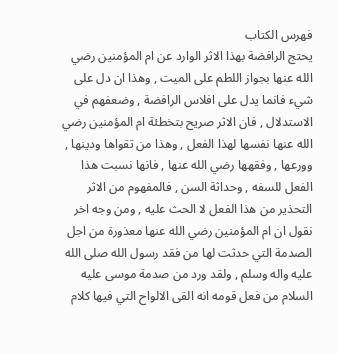فهرس الكتاب
يحتج الرافضة بهذا الاثر الوارد عن ام المؤمنين رضي الله عنها بجواز اللطم على الميت , وهذا ان دل على شيء فانما يدل على افلاس الرافضة , وضعفهم في الاستدلال , فان الاثر صريح بتخطئة ام المؤمنين رضي الله عنها نفسها لهذا الفعل , وهذا من تقواها ودينها , وورعها , وفقهها رضي الله عنها , فانها نسبت هذا الفعل للسفه , وحداثة السن , فالمفهوم من الاثر التحذير من هذا الفعل لا الحث عليه , ومن وجه اخر نقول ان ام المؤمنين رضي الله عنها معذورة من اجل الصدمة التي حدثت لها من فقد رسول الله صلى الله عليه واله وسلم , ولقد ورد من صدمة موسى عليه السلام من فعل قومه انه القى الالواح التي فيها كلام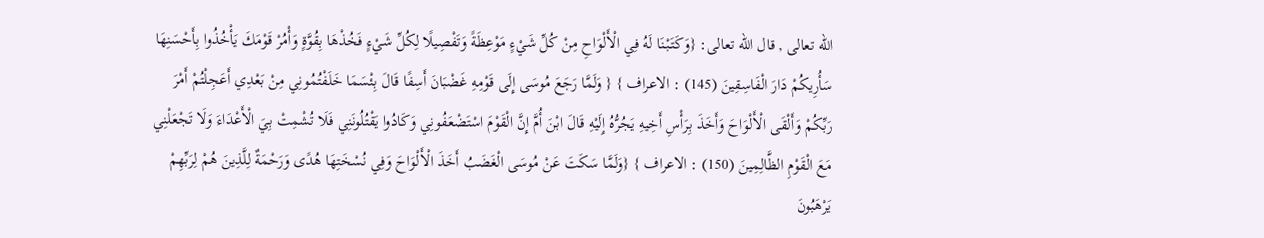الله تعالى , قال الله تعالى: {وَكَتَبْنَا لَهُ فِي الْأَلْوَاحِ مِنْ كُلِّ شَيْءٍ مَوْعِظَةً وَتَفْصِيلًا لِكُلِّ شَيْءٍ فَخُذْهَا بِقُوَّةٍ وَأْمُرْ قَوْمَكَ يَأْخُذُوا بِأَحْسَنِهَا سَأُرِيكُمْ دَارَ الْفَاسِقِينَ (145) : الاعراف } { وَلَمَّا رَجَعَ مُوسَى إِلَى قَوْمِهِ غَضْبَانَ أَسِفًا قَالَ بِئْسَمَا خَلَفْتُمُونِي مِنْ بَعْدِي أَعَجِلْتُمْ أَمْرَ رَبِّكُمْ وَأَلْقَى الْأَلْوَاحَ وَأَخَذَ بِرَأْسِ أَخِيهِ يَجُرُّهُ إِلَيْهِ قَالَ ابْنَ أُمَّ إِنَّ الْقَوْمَ اسْتَضْعَفُونِي وَكَادُوا يَقْتُلُونَنِي فَلَا تُشْمِتْ بِيَ الْأَعْدَاءَ وَلَا تَجْعَلْنِي مَعَ الْقَوْمِ الظَّالِمِينَ (150) : الاعراف } {وَلَمَّا سَكَتَ عَنْ مُوسَى الْغَضَبُ أَخَذَ الْأَلْوَاحَ وَفِي نُسْخَتِهَا هُدًى وَرَحْمَةٌ لِلَّذِينَ هُمْ لِرَبِّهِمْ يَرْهَبُونَ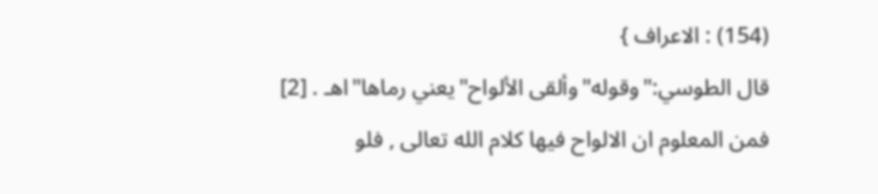(154) : الاعراف }
قال الطوسي:"وقوله"وألقى الألواح"يعني رماها"اهـ . [2]
فمن المعلوم ان الالواح فيها كلام الله تعالى , فلو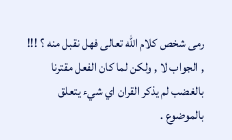رمى شخص كلام الله تعالى فهل نقبل منه ؟ !!! , الجواب لا , ولكن لما كان الفعل مقترنا بالغضب لم يذكر القران اي شيء يتعلق بالموضوع .